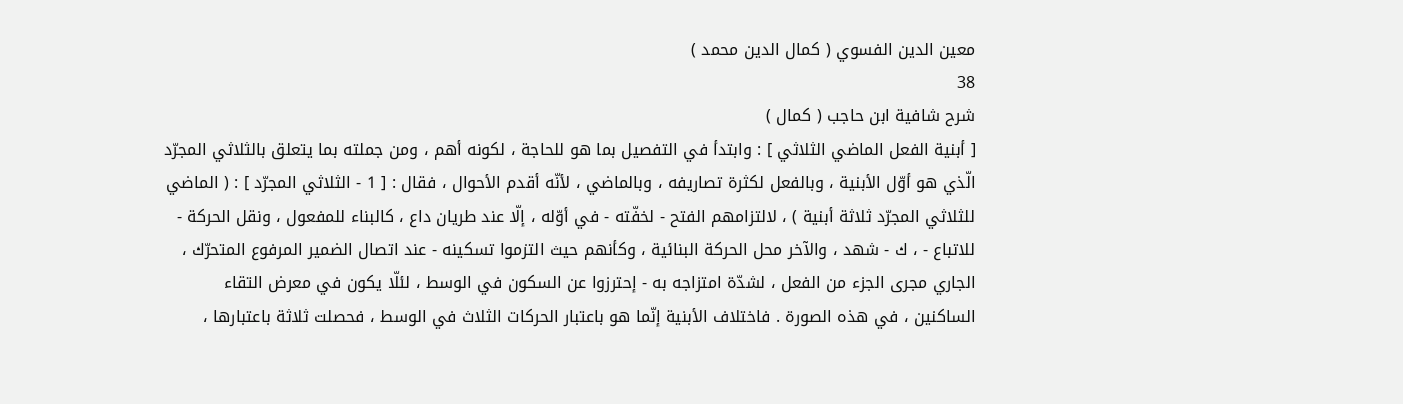معين الدين الفسوي ( كمال الدين محمد )
38
شرح شافية ابن حاجب ( كمال )
[ أبنية الفعل الماضي الثلاثي ] : وابتدأ في التفصيل بما هو للحاجة ، لكونه أهم ، ومن جملته بما يتعلق بالثلاثي المجرّد الّذي هو أوّل الأبنية ، وبالفعل لكثرة تصاريفه ، وبالماضي ، لأنّه أقدم الأحوال ، فقال : [ 1 - الثلاثي المجرّد ] : ( الماضي للثلاثي المجرّد ثلاثة أبنية ) ، لالتزامهم الفتح - لخفّته - في أوّله ، إلّا عند طريان داع ، كالبناء للمفعول ، ونقل الحركة - للاتباع - ، ك - شهد ، والآخر محل الحركة البنائية ، وكأنهم حيث التزموا تسكينه - عند اتصال الضمير المرفوع المتحرّك ، الجاري مجرى الجزء من الفعل ، لشدّة امتزاجه به - إحترزوا عن السكون في الوسط ، لئلّا يكون في معرض التقاء الساكنين ، في هذه الصورة . فاختلاف الأبنية إنّما هو باعتبار الحركات الثلاث في الوسط ، فحصلت ثلاثة باعتبارها ،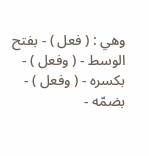وهي : ( فعل ) - بفتح الوسط - ( وفعل ) - بكسره - ( وفعل ) - بضمّه -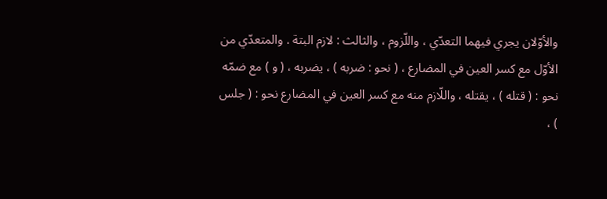والأوّلان يجري فيهما التعدّي ، واللّزوم ، والثالث : لازم البتة . والمتعدّي من الأوّل مع كسر العين في المضارع ، ( نحو : ضربه ) ، يضربه ، ( و ) مع ضمّه نحو : ( قتله ) ، يقتله ، واللّازم منه مع كسر العين في المضارع نحو : ( جلس ) ،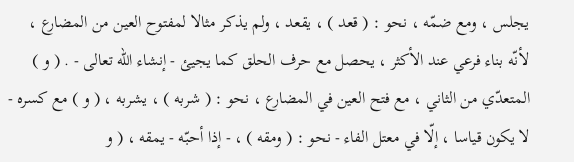يجلس ، ومع ضمّه ، نحو : ( قعد ) ، يقعد ، ولم يذكر مثالا لمفتوح العين من المضارع ، لأنّه بناء فرعي عند الأكثر ، يحصل مع حرف الحلق كما يجيئ - إنشاء اللّه تعالى - . ( و ) المتعدّي من الثاني ، مع فتح العين في المضارع ، نحو : ( شربه ) ، يشربه ، ( و ) مع كسره - لا يكون قياسا ، إلّا في معتل الفاء - نحو : ( ومقه ) ، - إذا أحبّه - يمقه ، ( و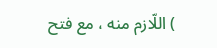) اللّازم منه ، مع فتح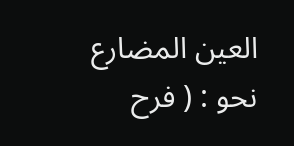العين المضارع نحو : ( فرح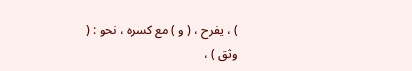) ، يفرح ، ( و ) مع كسره ، نحو : ( وثق ) ،